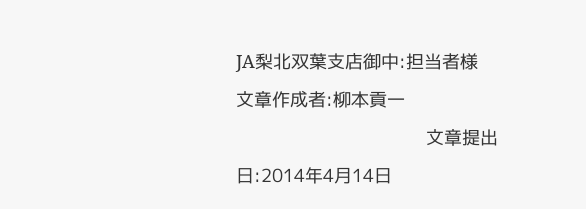JA梨北双葉支店御中:担当者様                 文章作成者:柳本貢一
                                      文章提出日:2014年4月14日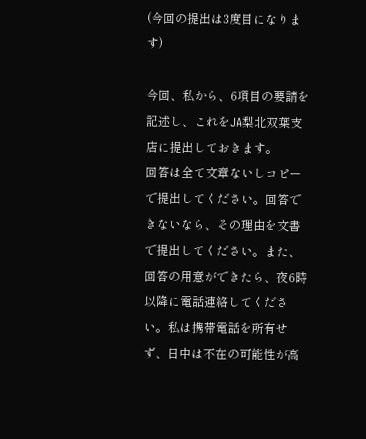(今回の提出は3度目になります)

今回、私から、6項目の要請を記述し、これをJA梨北双葉支店に提出しておきます。
回答は全て文章ないしコピーで提出してください。回答できないなら、その理由を文書で提出してください。また、回答の用意ができたら、夜6時以降に電話連絡してください。私は携帯電話を所有せず、日中は不在の可能性が高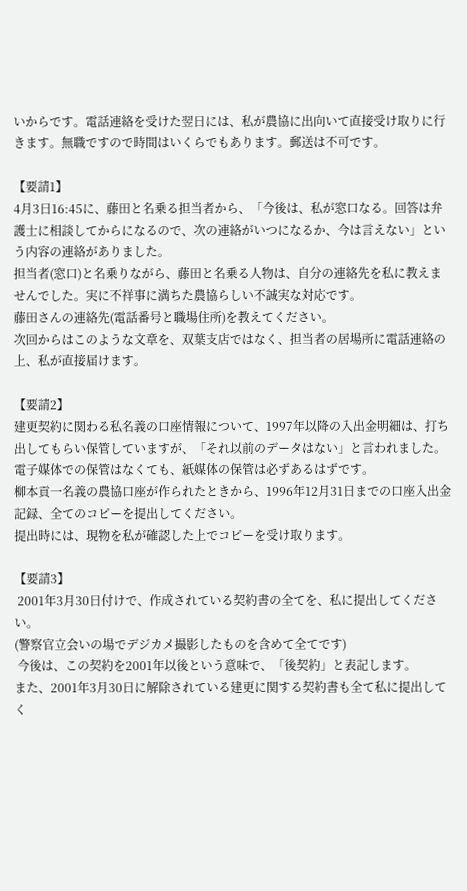いからです。電話連絡を受けた翌日には、私が農協に出向いて直接受け取りに行きます。無職ですので時間はいくらでもあります。郵送は不可です。

【要請1】
4月3日16:45に、藤田と名乗る担当者から、「今後は、私が窓口なる。回答は弁護士に相談してからになるので、次の連絡がいつになるか、今は言えない」という内容の連絡がありました。
担当者(窓口)と名乗りながら、藤田と名乗る人物は、自分の連絡先を私に教えませんでした。実に不祥事に満ちた農協らしい不誠実な対応です。
藤田さんの連絡先(電話番号と職場住所)を教えてください。
次回からはこのような文章を、双葉支店ではなく、担当者の居場所に電話連絡の上、私が直接届けます。

【要請2】
建更契約に関わる私名義の口座情報について、1997年以降の入出金明細は、打ち出してもらい保管していますが、「それ以前のデータはない」と言われました。電子媒体での保管はなくても、紙媒体の保管は必ずあるはずです。
柳本貢一名義の農協口座が作られたときから、1996年12月31日までの口座入出金記録、全てのコピーを提出してください。
提出時には、現物を私が確認した上でコピーを受け取ります。

【要請3】
 2001年3月30日付けで、作成されている契約書の全てを、私に提出してください。
(警察官立会いの場でデジカメ撮影したものを含めて全てです)
 今後は、この契約を2001年以後という意味で、「後契約」と表記します。
また、2001年3月30日に解除されている建更に関する契約書も全て私に提出してく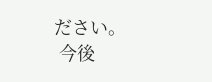ださい。
 今後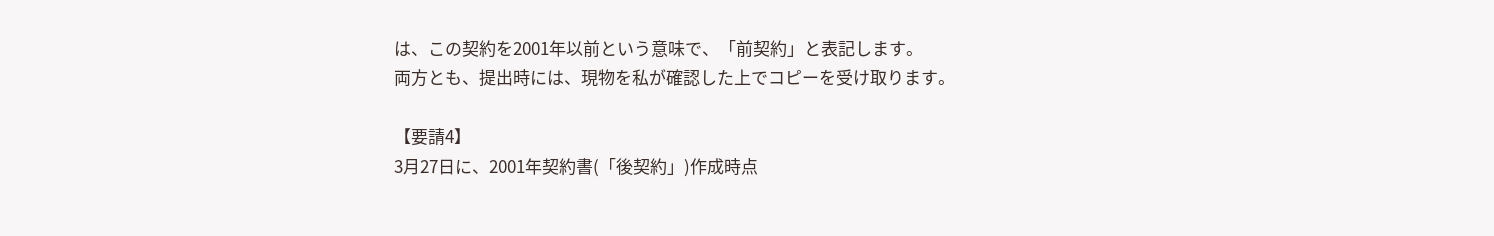は、この契約を2001年以前という意味で、「前契約」と表記します。
両方とも、提出時には、現物を私が確認した上でコピーを受け取ります。

【要請4】
3月27日に、2001年契約書(「後契約」)作成時点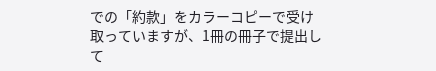での「約款」をカラーコピーで受け取っていますが、1冊の冊子で提出して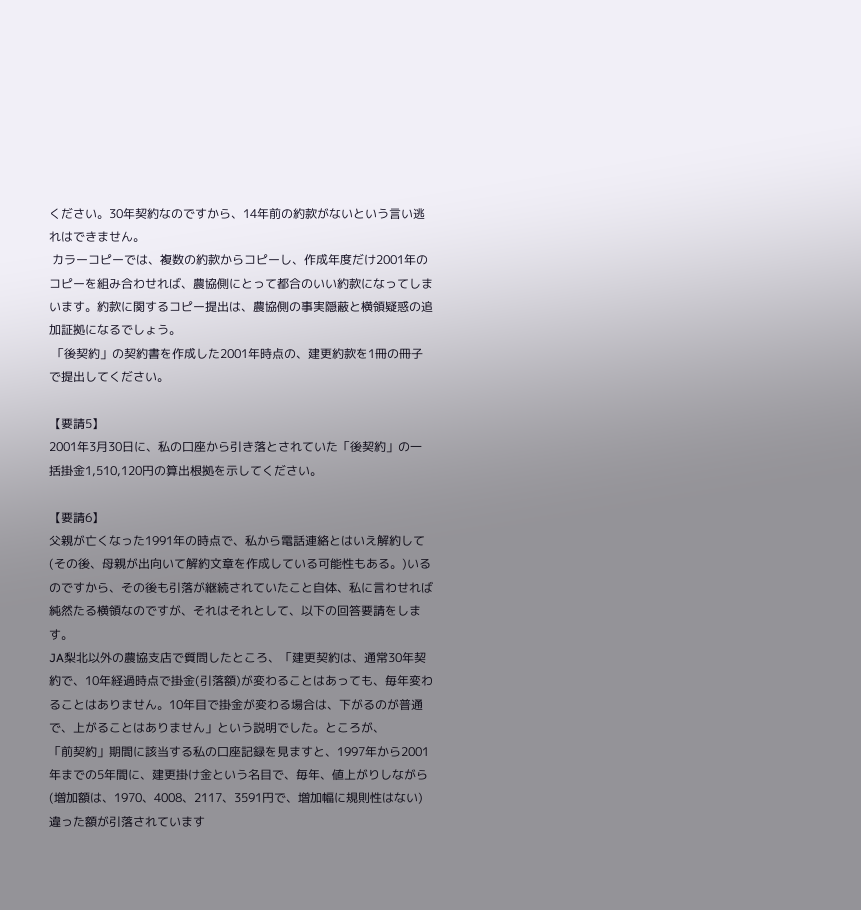ください。30年契約なのですから、14年前の約款がないという言い逃れはできません。
 カラーコピーでは、複数の約款からコピーし、作成年度だけ2001年のコピーを組み合わせれば、農協側にとって都合のいい約款になってしまいます。約款に関するコピー提出は、農協側の事実隠蔽と横領疑惑の追加証拠になるでしょう。
 「後契約」の契約書を作成した2001年時点の、建更約款を1冊の冊子で提出してください。

【要請5】
2001年3月30日に、私の口座から引き落とされていた「後契約」の一括掛金1,510,120円の算出根拠を示してください。

【要請6】
父親が亡くなった1991年の時点で、私から電話連絡とはいえ解約して(その後、母親が出向いて解約文章を作成している可能性もある。)いるのですから、その後も引落が継続されていたこと自体、私に言わせれば純然たる横領なのですが、それはそれとして、以下の回答要請をします。
JA梨北以外の農協支店で質問したところ、「建更契約は、通常30年契約で、10年経過時点で掛金(引落額)が変わることはあっても、毎年変わることはありません。10年目で掛金が変わる場合は、下がるのが普通で、上がることはありません」という説明でした。ところが、
「前契約」期間に該当する私の口座記録を見ますと、1997年から2001年までの5年間に、建更掛け金という名目で、毎年、値上がりしながら(増加額は、1970、4008、2117、3591円で、増加幅に規則性はない)違った額が引落されています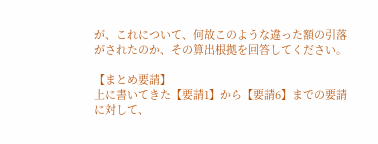が、これについて、何故このような違った額の引落がされたのか、その算出根拠を回答してください。

【まとめ要請】
上に書いてきた【要請1】から【要請6】までの要請に対して、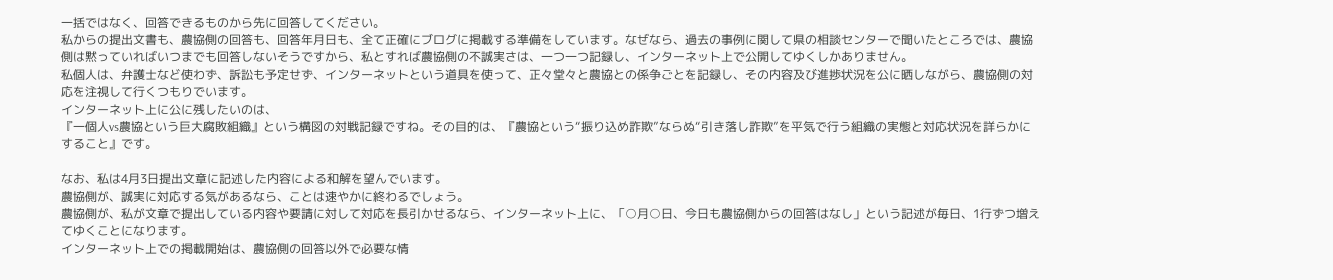一括ではなく、回答できるものから先に回答してください。
私からの提出文書も、農協側の回答も、回答年月日も、全て正確にブログに掲載する準備をしています。なぜなら、過去の事例に関して県の相談センターで聞いたところでは、農協側は黙っていればいつまでも回答しないそうですから、私とすれば農協側の不誠実さは、一つ一つ記録し、インターネット上で公開してゆくしかありません。
私個人は、弁護士など使わず、訴訟も予定せず、インターネットという道具を使って、正々堂々と農協との係争ごとを記録し、その内容及び進捗状況を公に晒しながら、農協側の対応を注視して行くつもりでいます。
インターネット上に公に残したいのは、
『一個人vs農協という巨大腐敗組織』という構図の対戦記録ですね。その目的は、『農協という“振り込め詐欺”ならぬ“引き落し詐欺”を平気で行う組織の実態と対応状況を詳らかにすること』です。

なお、私は4月3日提出文章に記述した内容による和解を望んでいます。
農協側が、誠実に対応する気があるなら、ことは速やかに終わるでしょう。
農協側が、私が文章で提出している内容や要請に対して対応を長引かせるなら、インターネット上に、「○月○日、今日も農協側からの回答はなし」という記述が毎日、1行ずつ増えてゆくことになります。
インターネット上での掲載開始は、農協側の回答以外で必要な情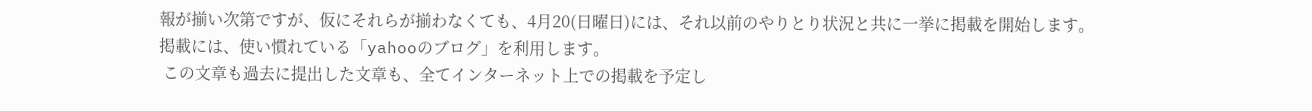報が揃い次第ですが、仮にそれらが揃わなくても、4月20(日曜日)には、それ以前のやりとり状況と共に一挙に掲載を開始します。
掲載には、使い慣れている「yahooのブログ」を利用します。
 この文章も過去に提出した文章も、全てインターネット上での掲載を予定し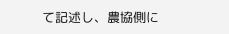て記述し、農協側に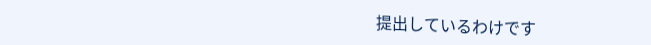提出しているわけです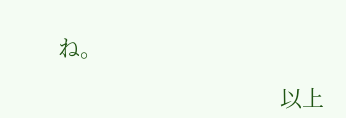ね。

                                     以上